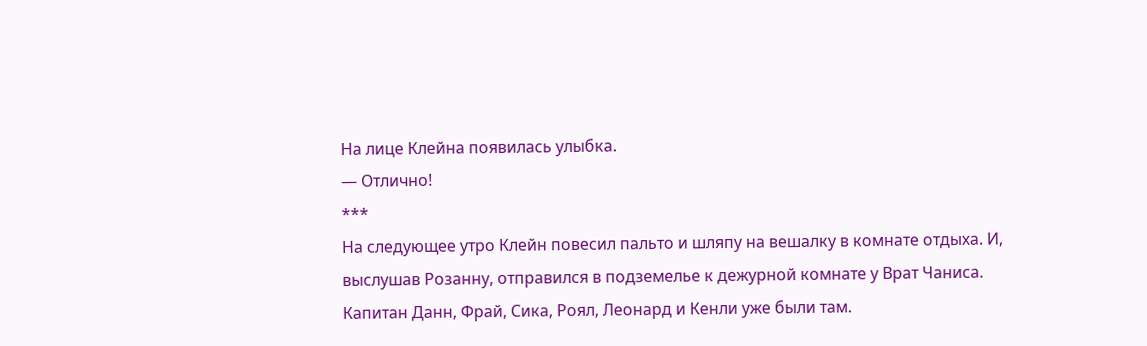На лице Клейна появилась улыбка.
— Отлично!
***
На следующее утро Клейн повесил пальто и шляпу на вешалку в комнате отдыха. И, выслушав Розанну, отправился в подземелье к дежурной комнате у Врат Чаниса.
Капитан Данн, Фрай, Сика, Роял, Леонард и Кенли уже были там.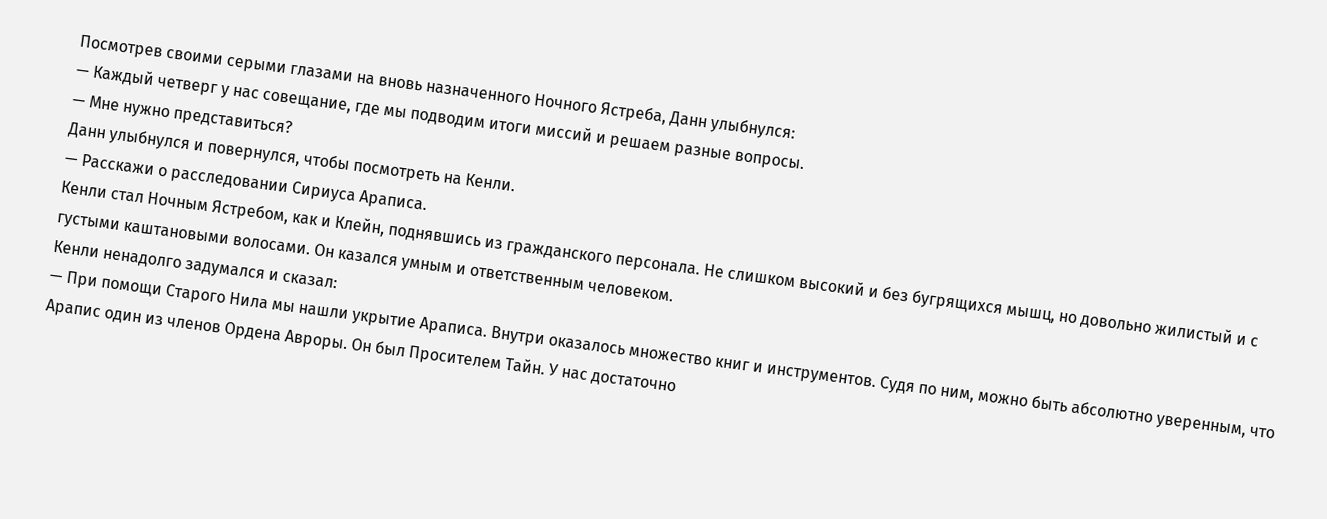Посмотрев своими серыми глазами на вновь назначенного Ночного Ястреба, Данн улыбнулся:
— Каждый четверг у нас совещание, где мы подводим итоги миссий и решаем разные вопросы.
— Мне нужно представиться?
Данн улыбнулся и повернулся, чтобы посмотреть на Кенли.
— Расскажи о расследовании Сириуса Араписа.
Кенли стал Ночным Ястребом, как и Клейн, поднявшись из гражданского персонала. Не слишком высокий и без бугрящихся мышц, но довольно жилистый и с густыми каштановыми волосами. Он казался умным и ответственным человеком.
Кенли ненадолго задумался и сказал:
— При помощи Старого Нила мы нашли укрытие Араписа. Внутри оказалось множество книг и инструментов. Судя по ним, можно быть абсолютно уверенным, что Арапис один из членов Ордена Авроры. Он был Просителем Тайн. У нас достаточно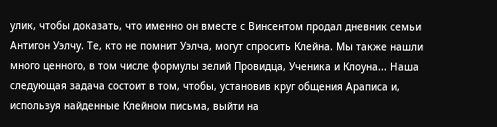улик, чтобы доказать, что именно он вместе с Винсентом продал дневник семьи Антигон Уэлчу. Те, кто не помнит Уэлча, могут спросить Клейна. Мы также нашли много ценного, в том числе формулы зелий Провидца, Ученика и Клоуна... Наша следующая задача состоит в том, чтобы, установив круг общения Араписа и, используя найденные Клейном письма, выйти на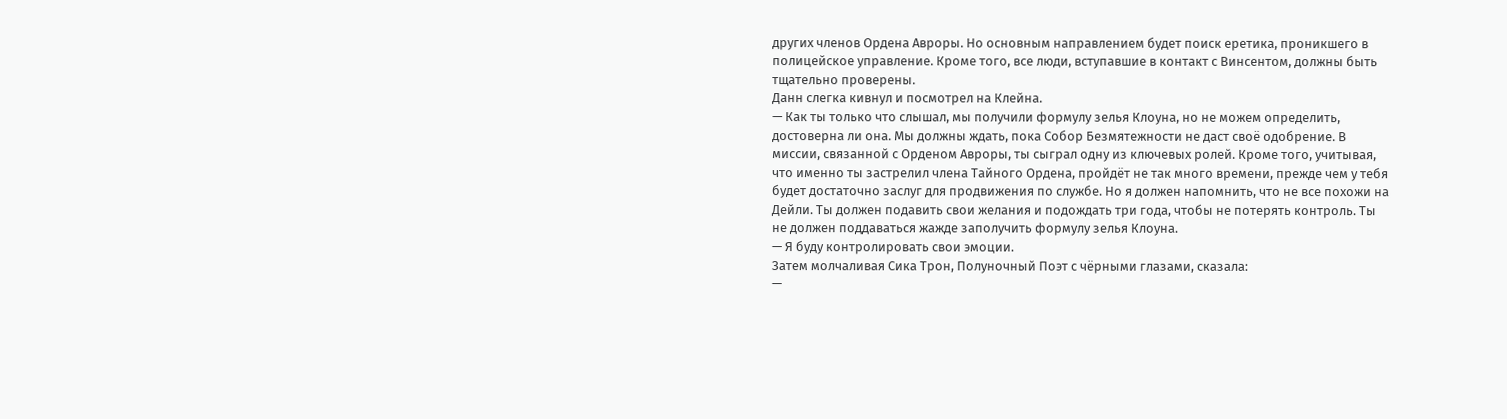других членов Ордена Авроры. Но основным направлением будет поиск еретика, проникшего в полицейское управление. Кроме того, все люди, вступавшие в контакт с Винсентом, должны быть тщательно проверены.
Данн слегка кивнул и посмотрел на Клейна.
— Как ты только что слышал, мы получили формулу зелья Клоуна, но не можем определить, достоверна ли она. Мы должны ждать, пока Собор Безмятежности не даст своё одобрение. В миссии, связанной с Орденом Авроры, ты сыграл одну из ключевых ролей. Кроме того, учитывая, что именно ты застрелил члена Тайного Ордена, пройдёт не так много времени, прежде чем у тебя будет достаточно заслуг для продвижения по службе. Но я должен напомнить, что не все похожи на Дейли. Ты должен подавить свои желания и подождать три года, чтобы не потерять контроль. Ты не должен поддаваться жажде заполучить формулу зелья Клоуна.
— Я буду контролировать свои эмоции.
Затем молчаливая Сика Трон, Полуночный Поэт с чёрными глазами, сказала:
—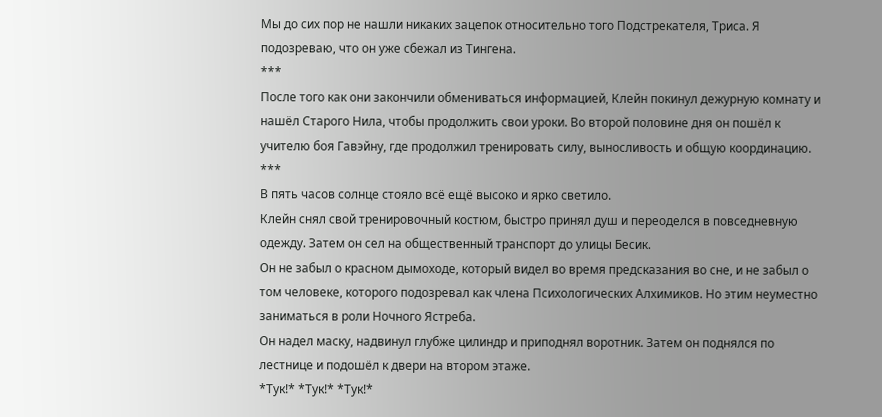Мы до сих пор не нашли никаких зацепок относительно того Подстрекателя, Триса. Я подозреваю, что он уже сбежал из Тингена.
***
После того как они закончили обмениваться информацией, Клейн покинул дежурную комнату и нашёл Старого Нила, чтобы продолжить свои уроки. Во второй половине дня он пошёл к учителю боя Гавэйну, где продолжил тренировать силу, выносливость и общую координацию.
***
В пять часов солнце стояло всё ещё высоко и ярко светило.
Клейн снял свой тренировочный костюм, быстро принял душ и переоделся в повседневную одежду. Затем он сел на общественный транспорт до улицы Бесик.
Он не забыл о красном дымоходе, который видел во время предсказания во сне, и не забыл о том человеке, которого подозревал как члена Психологических Алхимиков. Но этим неуместно заниматься в роли Ночного Ястреба.
Он надел маску, надвинул глубже цилиндр и приподнял воротник. Затем он поднялся по лестнице и подошёл к двери на втором этаже.
*Тук!* *Тук!* *Тук!*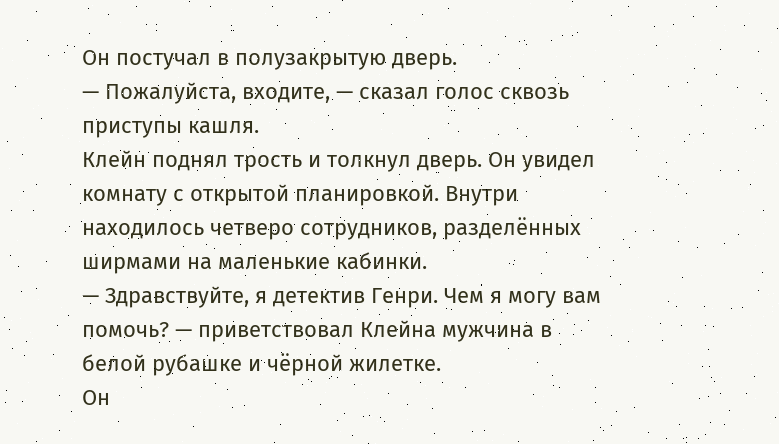Он постучал в полузакрытую дверь.
— Пожалуйста, входите, — сказал голос сквозь приступы кашля.
Клейн поднял трость и толкнул дверь. Он увидел комнату с открытой планировкой. Внутри находилось четверо сотрудников, разделённых ширмами на маленькие кабинки.
— Здравствуйте, я детектив Генри. Чем я могу вам помочь? — приветствовал Клейна мужчина в белой рубашке и чёрной жилетке.
Он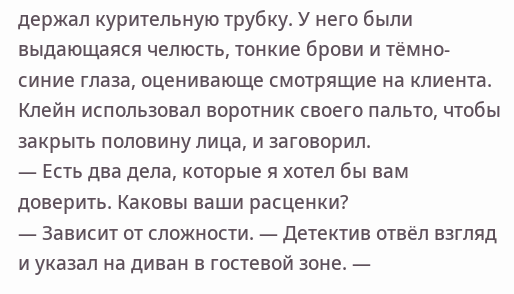держал курительную трубку. У него были выдающаяся челюсть, тонкие брови и тёмно-синие глаза, оценивающе смотрящие на клиента.
Клейн использовал воротник своего пальто, чтобы закрыть половину лица, и заговорил.
— Есть два дела, которые я хотел бы вам доверить. Каковы ваши расценки?
— Зависит от сложности. — Детектив отвёл взгляд и указал на диван в гостевой зоне. —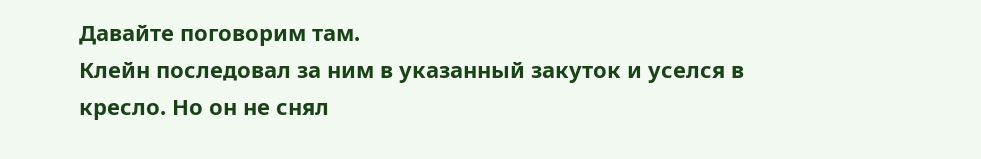Давайте поговорим там.
Клейн последовал за ним в указанный закуток и уселся в кресло. Но он не снял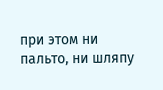при этом ни пальто, ни шляпу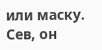или маску.
Сев, он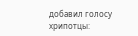добавил голосу хрипотцы: